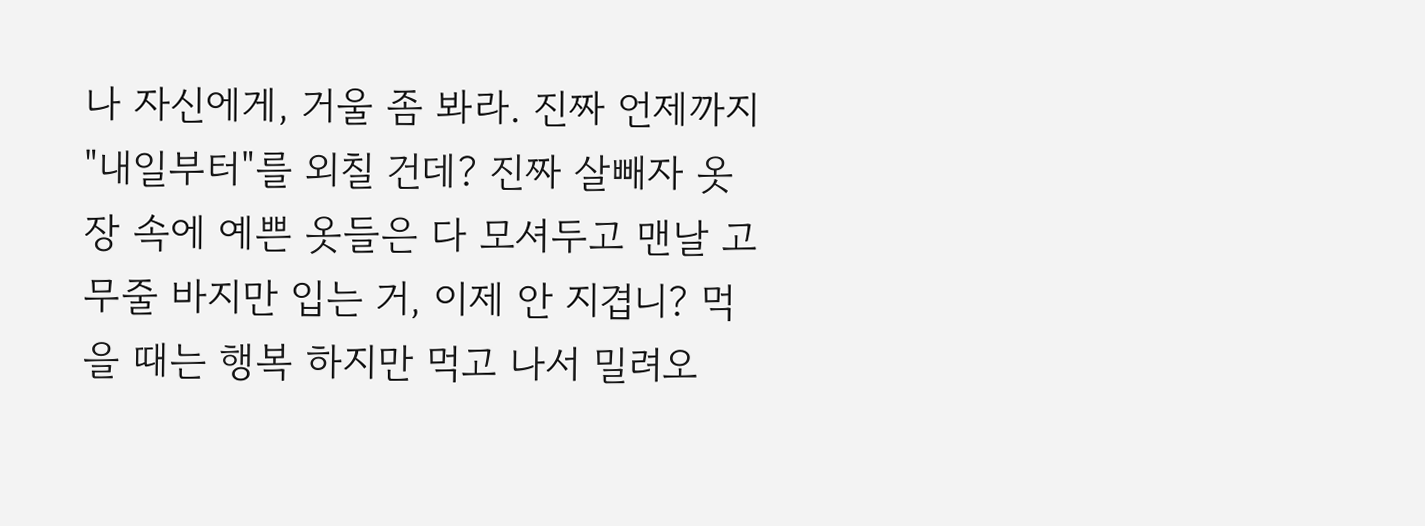나 자신에게, 거울 좀 봐라. 진짜 언제까지 "내일부터"를 외칠 건데? 진짜 살빼자 옷장 속에 예쁜 옷들은 다 모셔두고 맨날 고무줄 바지만 입는 거, 이제 안 지겹니? 먹을 때는 행복 하지만 먹고 나서 밀려오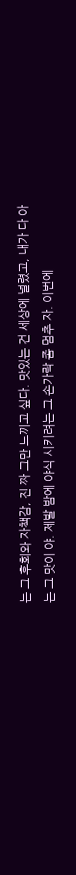는 그 후회와 자책감, 진 짜 그만 느끼고 싶다. 맛있는 건 세상에 널렸고, 내가 다 아는 그 맛이 야. 제발 밤에 야식 시키려는 그 손가락 좀 멈추 자. 이번에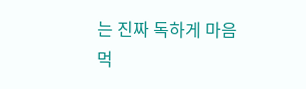는 진짜 독하게 마음먹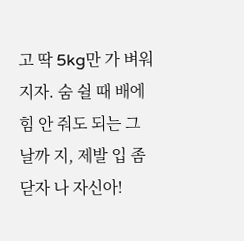고 딱 5kg만 가 벼워지자. 숨 쉴 때 배에 힘 안 줘도 되는 그날까 지, 제발 입 좀 닫자 나 자신아!